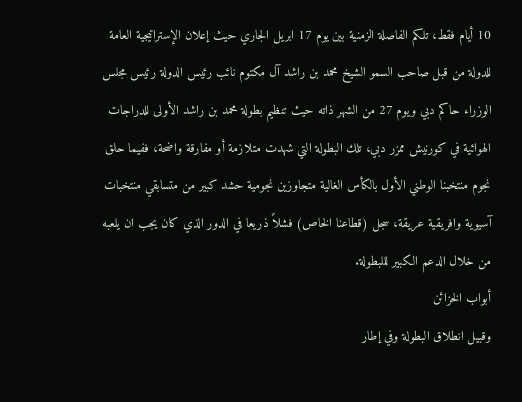10 أيام فقط، تلكم الفاصلة الزمنية بين يوم 17 ابريل الجاري حيث إعلان الإستراتيجية العامة للدولة من قبل صاحب السمو الشيخ محمد بن راشد آل مكتوم نائب رئيس الدولة رئيس مجلس الوزراء حاكم دبي ويوم 27 من الشهر ذاته حيث تنظيم بطولة محمد بن راشد الأولى للدراجات الهوائية في كورنيش ممزر دبي، تلك البطولة التي شهدت متلازمة أو مفارقة واضحة، ففيما حلق نجوم منتخبنا الوطني الأول بالكأس الغالية متجاوزين نجومية حشد كبير من متسابقي منتخبات آسيوية وافريقية عريقة، سجل (قطاعنا الخاص) فشلاً ذريعا في الدور الذي كان يجب ان يلعبه من خلال الدعم الكبير لللبطولة.
أبواب الخزائن
وقبيل انطلاق البطولة وفي إطار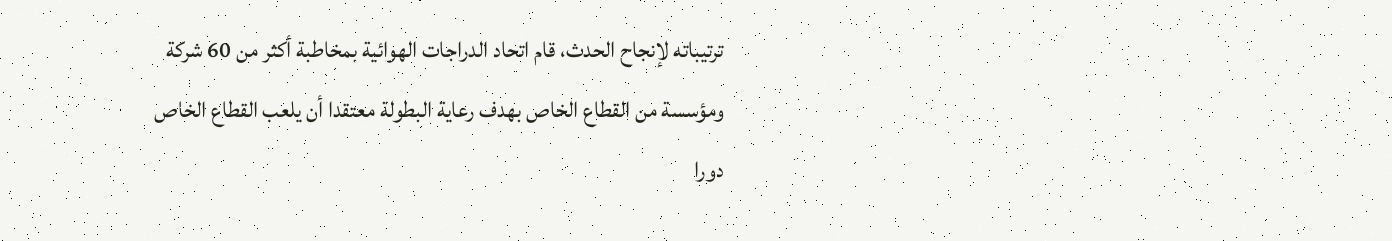ترتيباته لإنجاح الحدث، قام اتحاد الدراجات الهوائية بمخاطبة أكثر من 60 شركة ومؤسسة من القطاع الخاص بهدف رعاية البطولة معتقدا أن يلعب القطاع الخاص دورا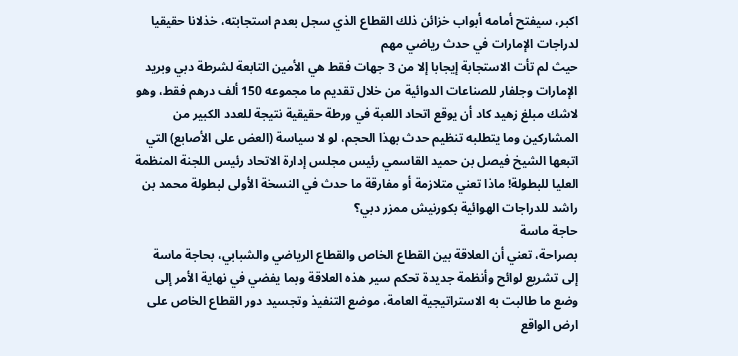اكبر، سيفتح أمامه أبواب خزائن ذلك القطاع الذي سجل بعدم استجابته، خذلانا حقيقيا لدراجات الإمارات في حدث رياضي مهم
حيث لم تأت الاستجابة إيجابا إلا من 3 جهات فقط هي الأمين التابعة لشرطة دبي وبريد الإمارات وجلفار للصناعات الدوائية من خلال تقديم ما مجموعه 150 ألف درهم فقط، وهو لاشك مبلغ زهيد كاد أن يوقع اتحاد اللعبة في ورطة حقيقية نتيجة للعدد الكبير من المشاركين وما يتطلبه تنظيم حدث بهذا الحجم، لو لا سياسة (العض على الأصابع) التي اتبعها الشيخ فيصل بن حميد القاسمي رئيس مجلس إدارة الاتحاد رئيس اللجنة المنظمة العليا للبطولة! ماذا تعني متلازمة أو مفارقة ما حدث في النسخة الأولى لبطولة محمد بن راشد للدراجات الهوائية بكورنيش ممزر دبي؟
حاجة ماسة
بصراحة، تعني أن العلاقة بين القطاع الخاص والقطاع الرياضي والشبابي، بحاجة ماسة إلى تشريع لوائح وأنظمة جديدة تحكم سير هذه العلاقة وبما يفضي في نهاية الأمر إلى وضع ما طالبت به الاستراتيجية العامة، موضع التنفيذ وتجسيد دور القطاع الخاص على ارض الواقع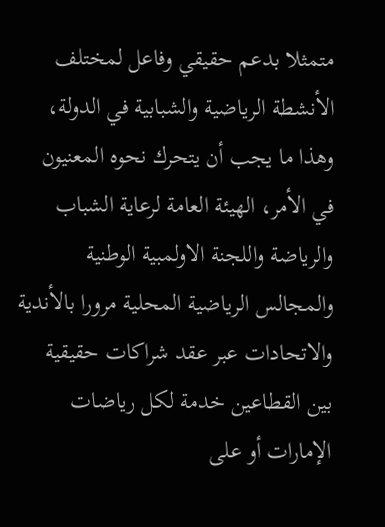متمثلا بدعم حقيقي وفاعل لمختلف الأنشطة الرياضية والشبابية في الدولة،
وهذا ما يجب أن يتحرك نحوه المعنيون في الأمر، الهيئة العامة لرعاية الشباب والرياضة واللجنة الاولمبية الوطنية والمجالس الرياضية المحلية مرورا بالأندية والاتحادات عبر عقد شراكات حقيقية بين القطاعين خدمة لكل رياضات الإمارات أو على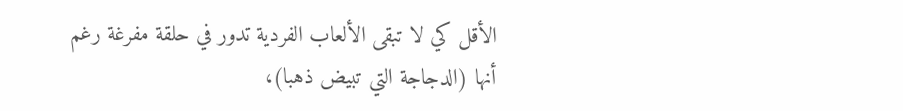الأقل كي لا تبقى الألعاب الفردية تدور في حلقة مفرغة رغم أنها (الدجاجة التي تبيض ذهبا)،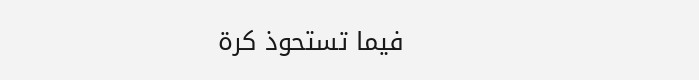فيما تستحوذ كرة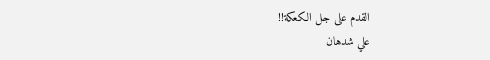القدم على جل الكعكة!!
علي شدهان